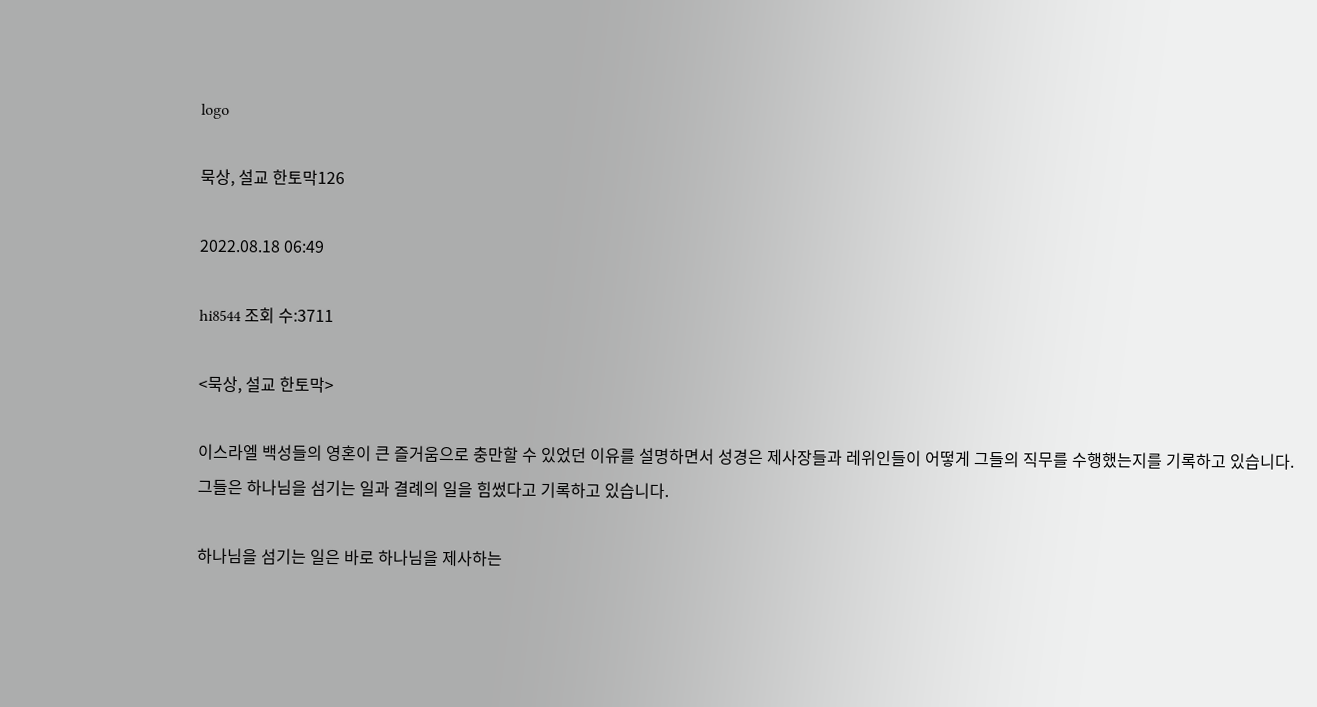logo

묵상, 설교 한토막126

2022.08.18 06:49

hi8544 조회 수:3711

<묵상, 설교 한토막>

이스라엘 백성들의 영혼이 큰 즐거움으로 충만할 수 있었던 이유를 설명하면서 성경은 제사장들과 레위인들이 어떻게 그들의 직무를 수행했는지를 기록하고 있습니다.
그들은 하나님을 섬기는 일과 결례의 일을 힘썼다고 기록하고 있습니다.

하나님을 섬기는 일은 바로 하나님을 제사하는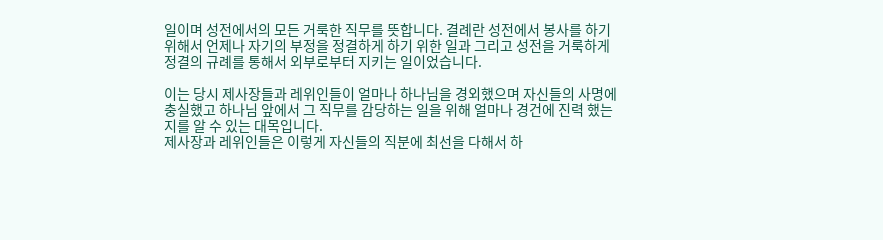일이며 성전에서의 모든 거룩한 직무를 뜻합니다. 결례란 성전에서 봉사를 하기 위해서 언제나 자기의 부정을 정결하게 하기 위한 일과 그리고 성전을 거룩하게 정결의 규례를 통해서 외부로부터 지키는 일이었습니다.

이는 당시 제사장들과 레위인들이 얼마나 하나님을 경외했으며 자신들의 사명에 충실했고 하나님 앞에서 그 직무를 감당하는 일을 위해 얼마나 경건에 진력 했는지를 알 수 있는 대목입니다.
제사장과 레위인들은 이렇게 자신들의 직분에 최선을 다해서 하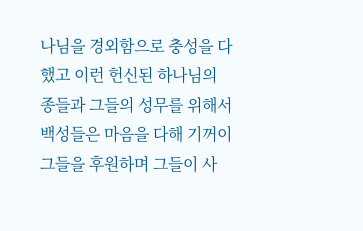나님을 경외함으로 충성을 다했고 이런 헌신된 하나님의 종들과 그들의 성무를 위해서 백성들은 마음을 다해 기꺼이 그들을 후원하며 그들이 사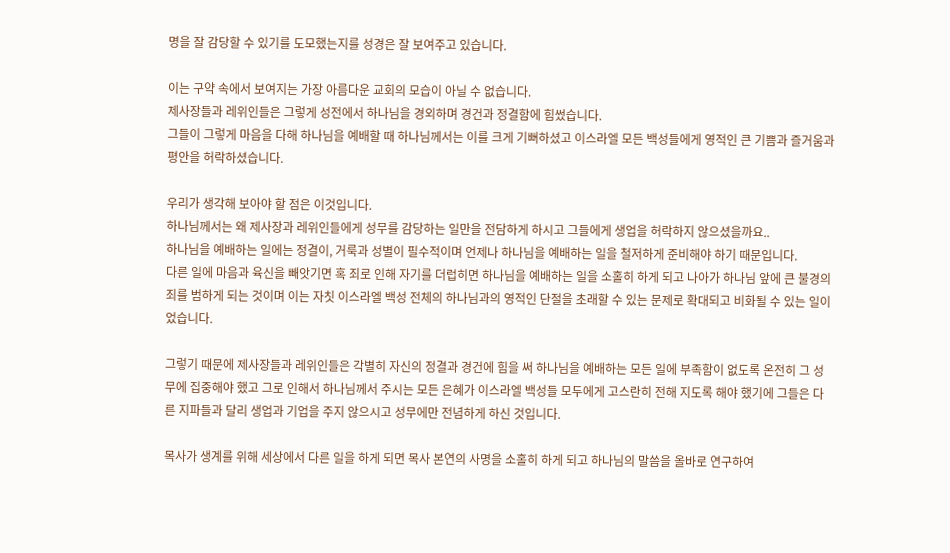명을 잘 감당할 수 있기를 도모했는지를 성경은 잘 보여주고 있습니다.

이는 구약 속에서 보여지는 가장 아름다운 교회의 모습이 아닐 수 없습니다.
제사장들과 레위인들은 그렇게 성전에서 하나님을 경외하며 경건과 정결함에 힘썼습니다.
그들이 그렇게 마음을 다해 하나님을 예배할 때 하나님께서는 이를 크게 기뻐하셨고 이스라엘 모든 백성들에게 영적인 큰 기쁨과 즐거움과 평안을 허락하셨습니다.

우리가 생각해 보아야 할 점은 이것입니다.
하나님께서는 왜 제사장과 레위인들에게 성무를 감당하는 일만을 전담하게 하시고 그들에게 생업을 허락하지 않으셨을까요..
하나님을 예배하는 일에는 정결이, 거룩과 성별이 필수적이며 언제나 하나님을 예배하는 일을 철저하게 준비해야 하기 때문입니다.
다른 일에 마음과 육신을 빼앗기면 혹 죄로 인해 자기를 더럽히면 하나님을 예배하는 일을 소홀히 하게 되고 나아가 하나님 앞에 큰 불경의 죄를 범하게 되는 것이며 이는 자칫 이스라엘 백성 전체의 하나님과의 영적인 단절을 초래할 수 있는 문제로 확대되고 비화될 수 있는 일이었습니다.

그렇기 때문에 제사장들과 레위인들은 각별히 자신의 정결과 경건에 힘을 써 하나님을 예배하는 모든 일에 부족함이 없도록 온전히 그 성무에 집중해야 했고 그로 인해서 하나님께서 주시는 모든 은혜가 이스라엘 백성들 모두에게 고스란히 전해 지도록 해야 했기에 그들은 다른 지파들과 달리 생업과 기업을 주지 않으시고 성무에만 전념하게 하신 것입니다.

목사가 생계를 위해 세상에서 다른 일을 하게 되면 목사 본연의 사명을 소홀히 하게 되고 하나님의 말씀을 올바로 연구하여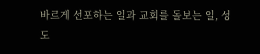바르게 선포하는 일과 교회를 돌보는 일, 성도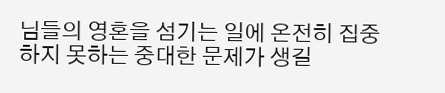님들의 영혼을 섬기는 일에 온전히 집중하지 못하는 중대한 문제가 생길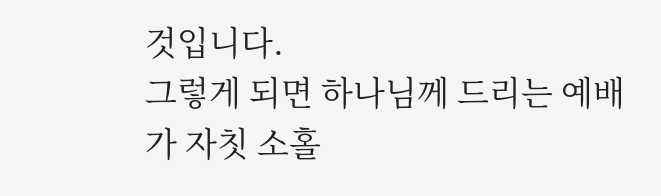것입니다.
그렇게 되면 하나님께 드리는 예배가 자칫 소홀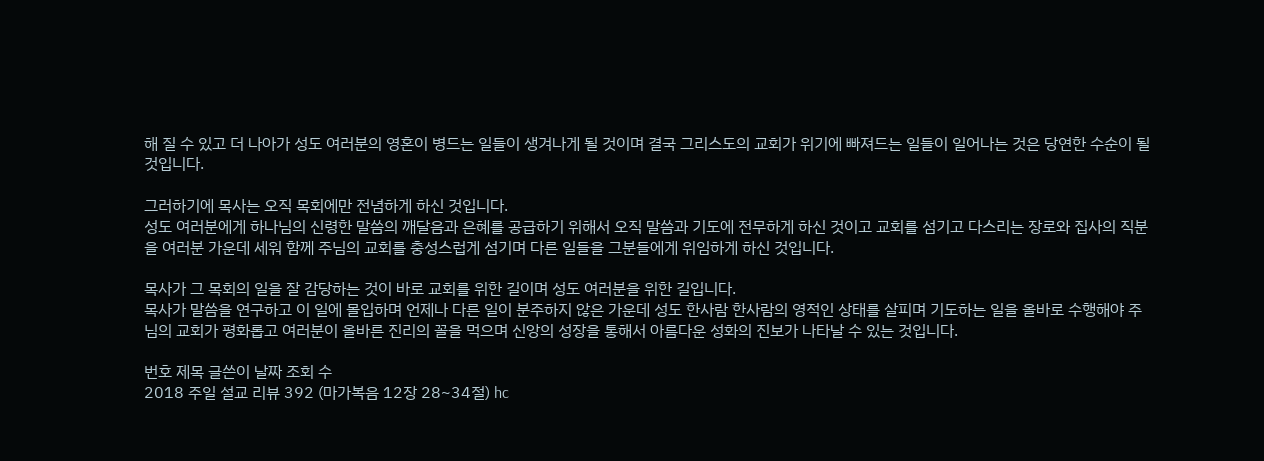해 질 수 있고 더 나아가 성도 여러분의 영혼이 병드는 일들이 생겨나게 될 것이며 결국 그리스도의 교회가 위기에 빠져드는 일들이 일어나는 것은 당연한 수순이 될 것입니다.

그러하기에 목사는 오직 목회에만 전념하게 하신 것입니다.
성도 여러분에게 하나님의 신령한 말씀의 깨달음과 은혜를 공급하기 위해서 오직 말씀과 기도에 전무하게 하신 것이고 교회를 섬기고 다스리는 장로와 집사의 직분을 여러분 가운데 세워 함께 주님의 교회를 충성스럽게 섬기며 다른 일들을 그분들에게 위임하게 하신 것입니다.

목사가 그 목회의 일을 잘 감당하는 것이 바로 교회를 위한 길이며 성도 여러분을 위한 길입니다.
목사가 말씀을 연구하고 이 일에 몰입하며 언제나 다른 일이 분주하지 않은 가운데 성도 한사람 한사람의 영적인 상태를 살피며 기도하는 일을 올바로 수행해야 주님의 교회가 평화롭고 여러분이 올바른 진리의 꼴을 먹으며 신앙의 성장을 통해서 아름다운 성화의 진보가 나타날 수 있는 것입니다.

번호 제목 글쓴이 날짜 조회 수
2018 주일 설교 리뷰 392 (마가복음 12장 28~34절) hc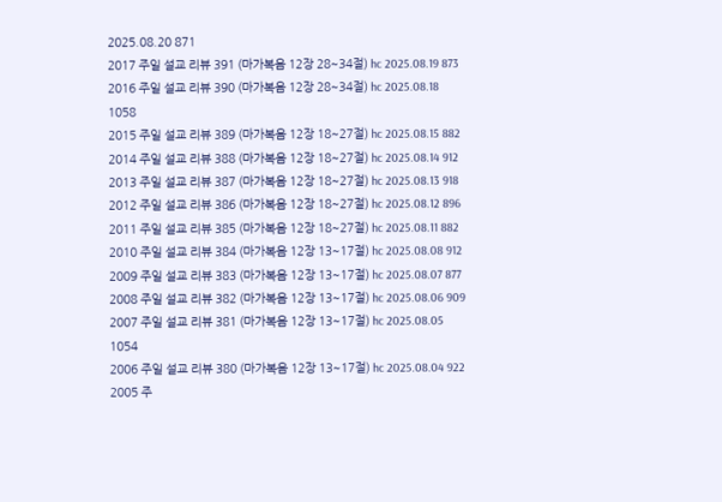2025.08.20 871
2017 주일 설교 리뷰 391 (마가복음 12장 28~34절) hc 2025.08.19 873
2016 주일 설교 리뷰 390 (마가복음 12장 28~34절) hc 2025.08.18 1058
2015 주일 설교 리뷰 389 (마가복음 12장 18~27절) hc 2025.08.15 882
2014 주일 설교 리뷰 388 (마가복음 12장 18~27절) hc 2025.08.14 912
2013 주일 설교 리뷰 387 (마가복음 12장 18~27절) hc 2025.08.13 918
2012 주일 설교 리뷰 386 (마가복음 12장 18~27절) hc 2025.08.12 896
2011 주일 설교 리뷰 385 (마가복음 12장 18~27절) hc 2025.08.11 882
2010 주일 설교 리뷰 384 (마가복음 12장 13~17절) hc 2025.08.08 912
2009 주일 설교 리뷰 383 (마가복음 12장 13~17절) hc 2025.08.07 877
2008 주일 설교 리뷰 382 (마가복음 12장 13~17절) hc 2025.08.06 909
2007 주일 설교 리뷰 381 (마가복음 12장 13~17절) hc 2025.08.05 1054
2006 주일 설교 리뷰 380 (마가복음 12장 13~17절) hc 2025.08.04 922
2005 주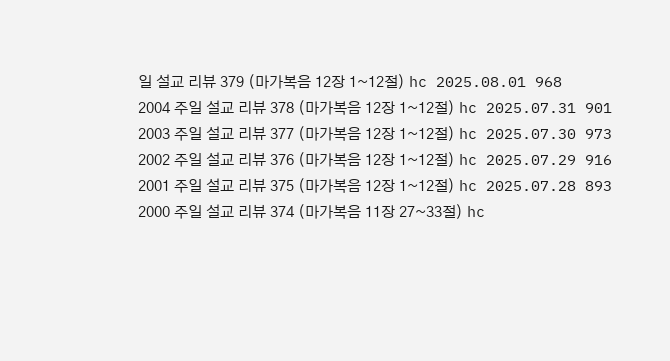일 설교 리뷰 379 (마가복음 12장 1~12절) hc 2025.08.01 968
2004 주일 설교 리뷰 378 (마가복음 12장 1~12절) hc 2025.07.31 901
2003 주일 설교 리뷰 377 (마가복음 12장 1~12절) hc 2025.07.30 973
2002 주일 설교 리뷰 376 (마가복음 12장 1~12절) hc 2025.07.29 916
2001 주일 설교 리뷰 375 (마가복음 12장 1~12절) hc 2025.07.28 893
2000 주일 설교 리뷰 374 (마가복음 11장 27~33절) hc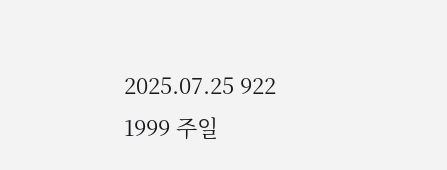2025.07.25 922
1999 주일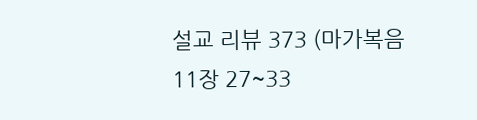설교 리뷰 373 (마가복음 11장 27~33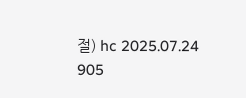절) hc 2025.07.24 905